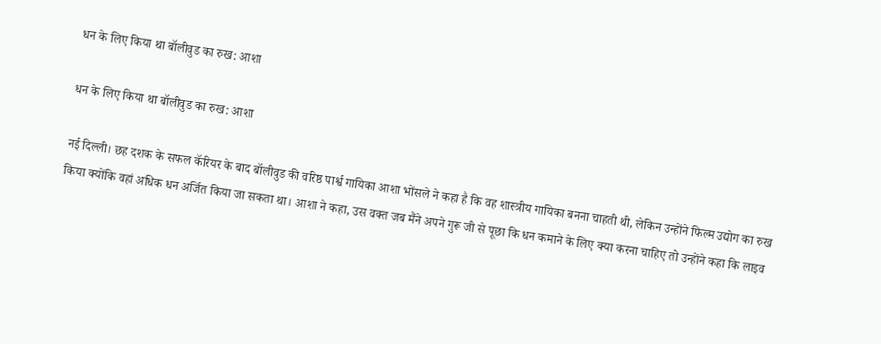धन के लिए किया था बॉलीवुड का रुख: आशा

धन के लिए किया था बॉलीवुड का रुख: आशा

नई दिल्ली। छह दशक के सफल कॅरियर के बाद बॉलीवुड की वरिष्ठ पा‌र्श्व गायिका आशा भोंसले ने कहा है कि वह शास्त्रीय गायिका बनना चाहती थी, लेकिन उन्होंने फिल्म उद्योग का रुख किया क्योंकि वहां अधिक धन अर्जित किया जा सकता था। आशा ने कहा, उस वक्त जब मैंने अपने गुरू जी से पूछा कि धन कमाने के लिए क्या करना चाहिए तो उन्होंने कहा कि लाइव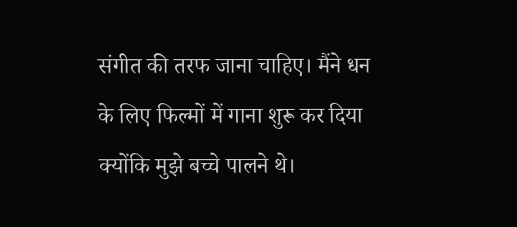संगीत की तरफ जाना चाहिए। मैंने धन के लिए फिल्मों में गाना शुरू कर दिया क्योंकि मुझे बच्चे पालने थे।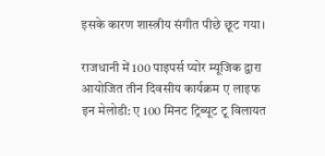इसके कारण शास्त्रीय संगीत पीछे छूट गया।

राजधानी में 100 पाइपर्स प्योर म्यूजिक द्वारा आयोजित तीन दिवसीय कार्यक्रम ए लाइफ इन मेलोडी: ए 100 मिनट ट्रिब्यूट टू विलायत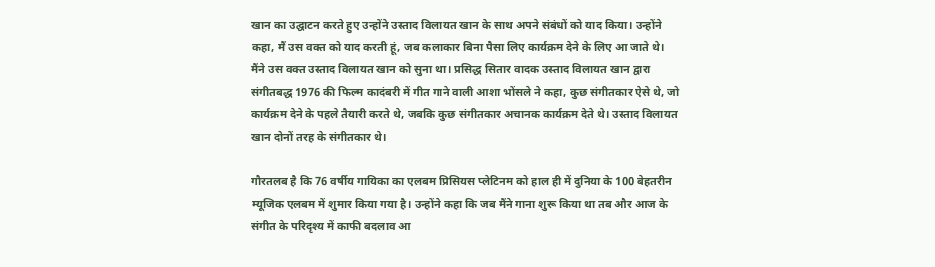खान का उद्घाटन करते हुए उन्होंने उस्ताद विलायत खान के साथ अपने संबंधों को याद किया। उन्होंने कहा, मैं उस वक्त को याद करती हूं, जब कलाकार बिना पैसा लिए कार्यक्रम देने के लिए आ जाते थे। मैंने उस वक्त उस्ताद विलायत खान को सुना था। प्रसिद्ध सितार वादक उस्ताद विलायत खान द्वारा संगीतबद्ध 1976 की फिल्म कादंबरी में गीत गाने वाली आशा भोंसले ने कहा, कुछ संगीतकार ऐसे थे, जो कार्यक्रम देने के पहले तैयारी करते थे, जबकि कुछ संगीतकार अचानक कार्यक्रम देते थे। उस्ताद विलायत खान दोनों तरह के संगीतकार थे।

गौरतलब है कि 76 वर्षीय गायिका का एलबम प्रिसियस प्लेटिनम को हाल ही में दुनिया के 100 बेहतरीन म्यूजिक एलबम में शुमार किया गया है। उन्होंने कहा कि जब मैंने गाना शुरू किया था तब और आज के संगीत के परिदृश्य में काफी बदलाव आ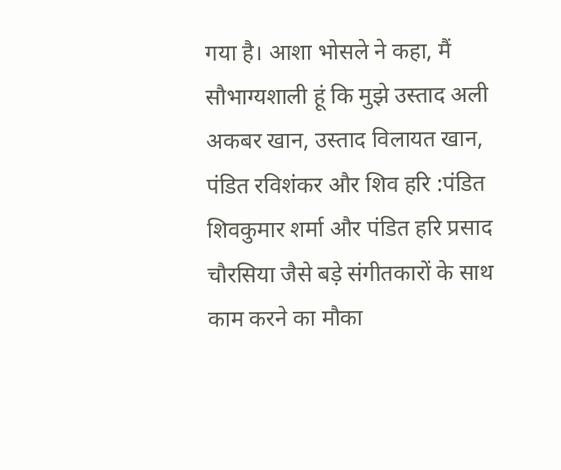गया है। आशा भोसले ने कहा, मैं सौभाग्यशाली हूं कि मुझे उस्ताद अली अकबर खान, उस्ताद विलायत खान, पंडित रविशंकर और शिव हरि :पंडित शिवकुमार शर्मा और पंडित हरि प्रसाद चौरसिया जैसे बड़े संगीतकारों के साथ काम करने का मौका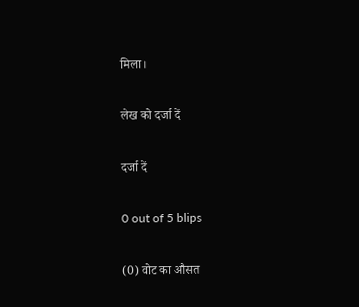मिला।

लेख को दर्जा दें

दर्जा दें

0 out of 5 blips

(0) वोट का औसत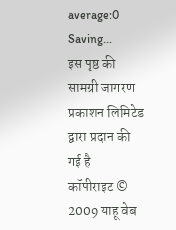average:0
Saving...
इस पृष्ठ की सामग्री जागरण प्रकाशन लिमिटेड द्वारा प्रदान की गई है
कॉपीराइट © 2009 याहू वेब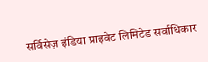सर्विसेज़ इंडिया प्राइवेट लिमिटेड सर्वाधिकार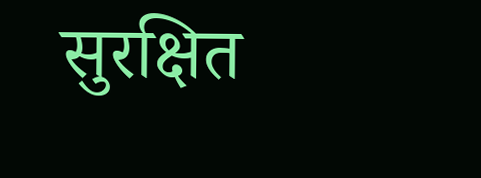सुरक्षित